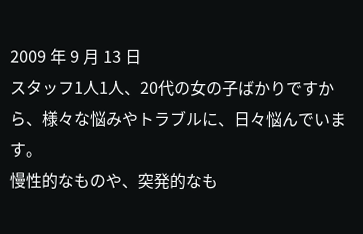2009 年 9 月 13 日
スタッフ1人1人、20代の女の子ばかりですから、様々な悩みやトラブルに、日々悩んでいます。
慢性的なものや、突発的なも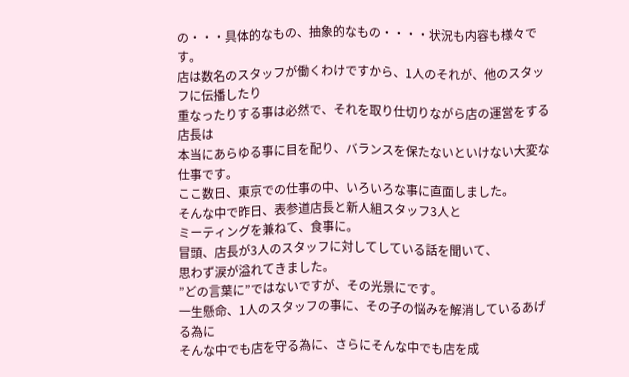の・・・具体的なもの、抽象的なもの・・・・状況も内容も様々です。
店は数名のスタッフが働くわけですから、1人のそれが、他のスタッフに伝播したり
重なったりする事は必然で、それを取り仕切りながら店の運営をする店長は
本当にあらゆる事に目を配り、バランスを保たないといけない大変な仕事です。
ここ数日、東京での仕事の中、いろいろな事に直面しました。
そんな中で昨日、表参道店長と新人組スタッフ3人と
ミーティングを兼ねて、食事に。
冒頭、店長が3人のスタッフに対してしている話を聞いて、
思わず涙が溢れてきました。
”どの言葉に”ではないですが、その光景にです。
一生懸命、1人のスタッフの事に、その子の悩みを解消しているあげる為に
そんな中でも店を守る為に、さらにそんな中でも店を成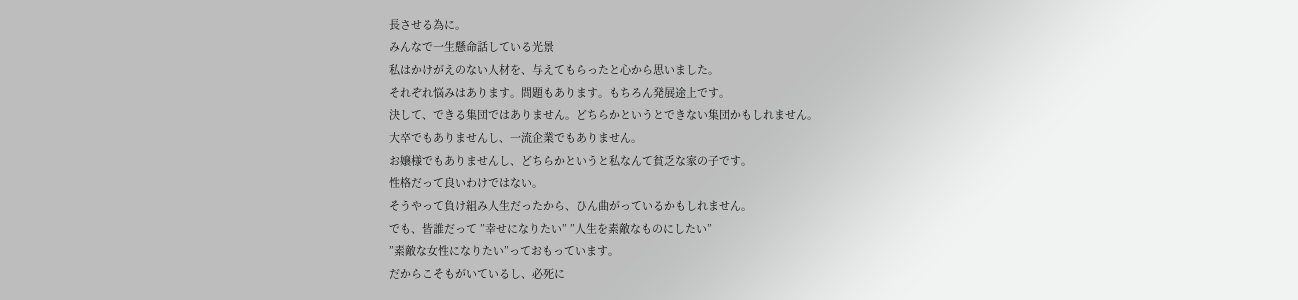長させる為に。
みんなで一生懸命話している光景
私はかけがえのない人材を、与えてもらったと心から思いました。
それぞれ悩みはあります。問題もあります。もちろん発展途上です。
決して、できる集団ではありません。どちらかというとできない集団かもしれません。
大卒でもありませんし、一流企業でもありません。
お嬢様でもありませんし、どちらかというと私なんて貧乏な家の子です。
性格だって良いわけではない。
そうやって負け組み人生だったから、ひん曲がっているかもしれません。
でも、皆誰だって ”幸せになりたい” ”人生を素敵なものにしたい”
”素敵な女性になりたい”っておもっています。
だからこそもがいているし、必死に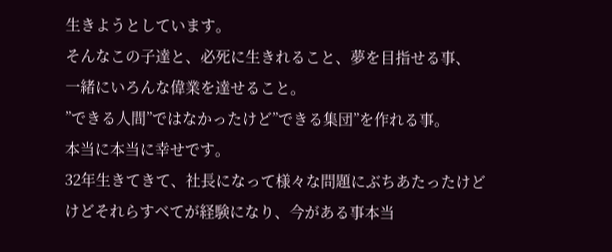生きようとしています。
そんなこの子達と、必死に生きれること、夢を目指せる事、
一緒にいろんな偉業を達せること。
”できる人間”ではなかったけど”できる集団”を作れる事。
本当に本当に幸せです。
32年生きてきて、社長になって様々な問題にぶちあたったけど
けどそれらすべてが経験になり、今がある事本当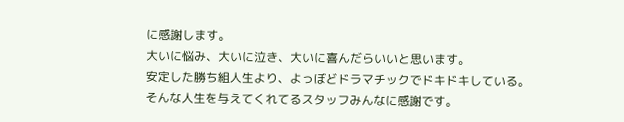に感謝します。
大いに悩み、大いに泣き、大いに喜んだらいいと思います。
安定した勝ち組人生より、よっぼどドラマチックでドキドキしている。
そんな人生を与えてくれてるスタッフみんなに感謝です。